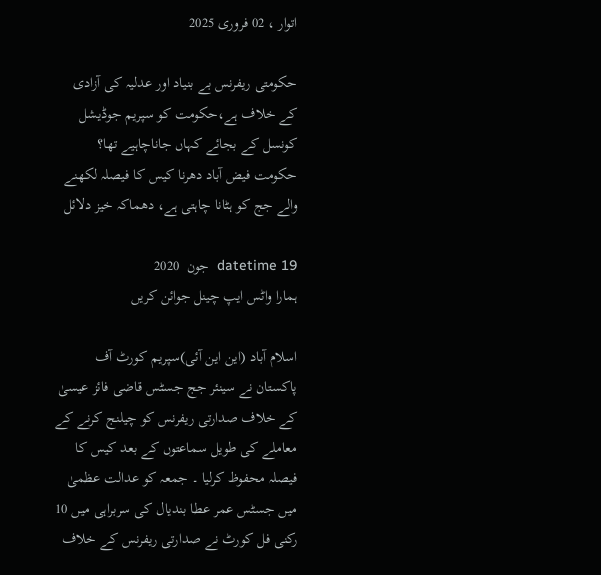اتوار ، 02 فروری 2025

حکومتی ریفرنس بے بنیاد اور عدلیہ کی آزادی کے خلاف ہے،حکومت کو سپریم جوڈیشل کونسل کے بجائے کہاں جاناچاہیے تھا؟ حکومت فیض آباد دھرنا کیس کا فیصلہ لکھنے والے جج کو ہٹانا چاہتی ہے، دھماکہ خیز دلائل

datetime 19  جون  2020
ہمارا واٹس ایپ چینل جوائن کریں

اسلام آباد (این این آئی)سپریم کورٹ آف پاکستان نے سینئر جج جسٹس قاضی فائز عیسیٰ کے خلاف صدارتی ریفرنس کو چیلنج کرنے کے معاملے کی طویل سماعتوں کے بعد کیس کا فیصلہ محفوظ کرلیا ۔ جمعہ کو عدالت عظمیٰ میں جسٹس عمر عطا بندیال کی سربراہی میں 10 رکنی فل کورٹ نے صدارتی ریفرنس کے خلاف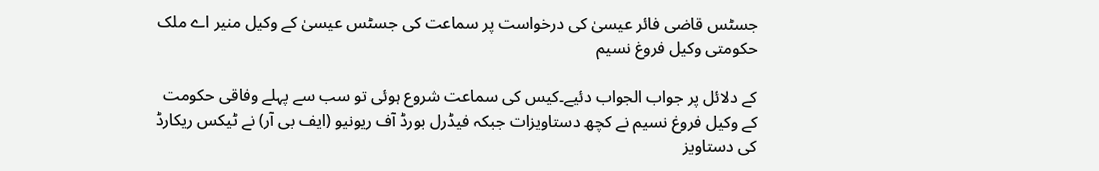جسٹس قاضی فائر عیسیٰ کی درخواست پر سماعت کی جسٹس عیسیٰ کے وکیل منیر اے ملک حکومتی وکیل فروغ نسیم

کے دلائل پر جواب الجواب دئیے۔کیس کی سماعت شروع ہوئی تو سب سے پہلے وفاقی حکومت کے وکیل فروغ نسیم نے کچھ دستاویزات جبکہ فیڈرل بورڈ آف ریونیو (ایف بی آر) نے ٹیکس ریکارڈ کی دستاویز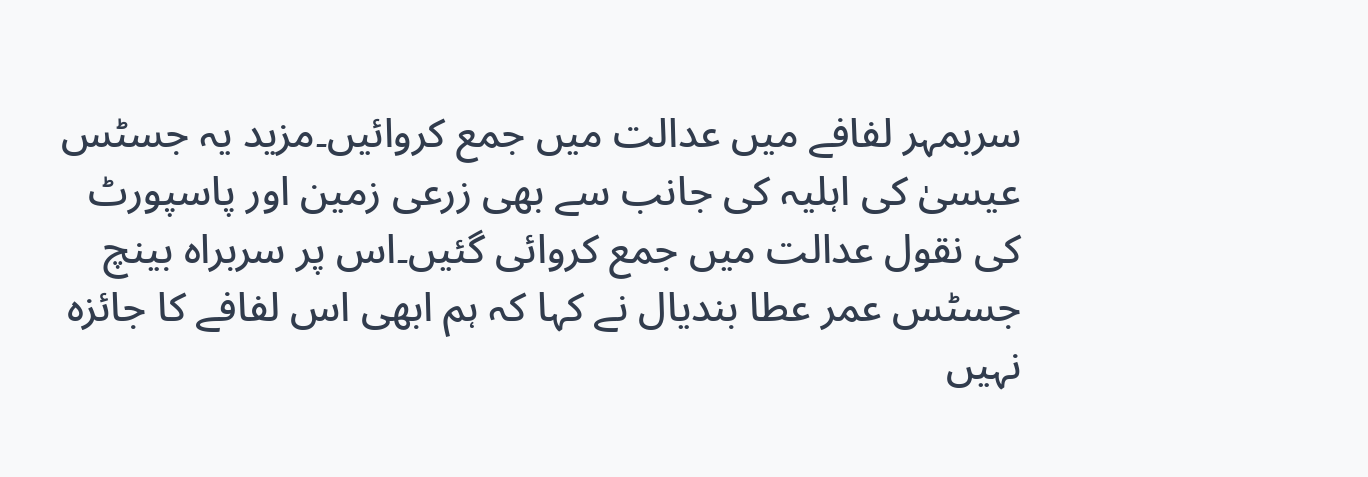سربمہر لفافے میں عدالت میں جمع کروائیں۔مزید یہ جسٹس عیسیٰ کی اہلیہ کی جانب سے بھی زرعی زمین اور پاسپورٹ کی نقول عدالت میں جمع کروائی گئیں۔اس پر سربراہ بینچ جسٹس عمر عطا بندیال نے کہا کہ ہم ابھی اس لفافے کا جائزہ نہیں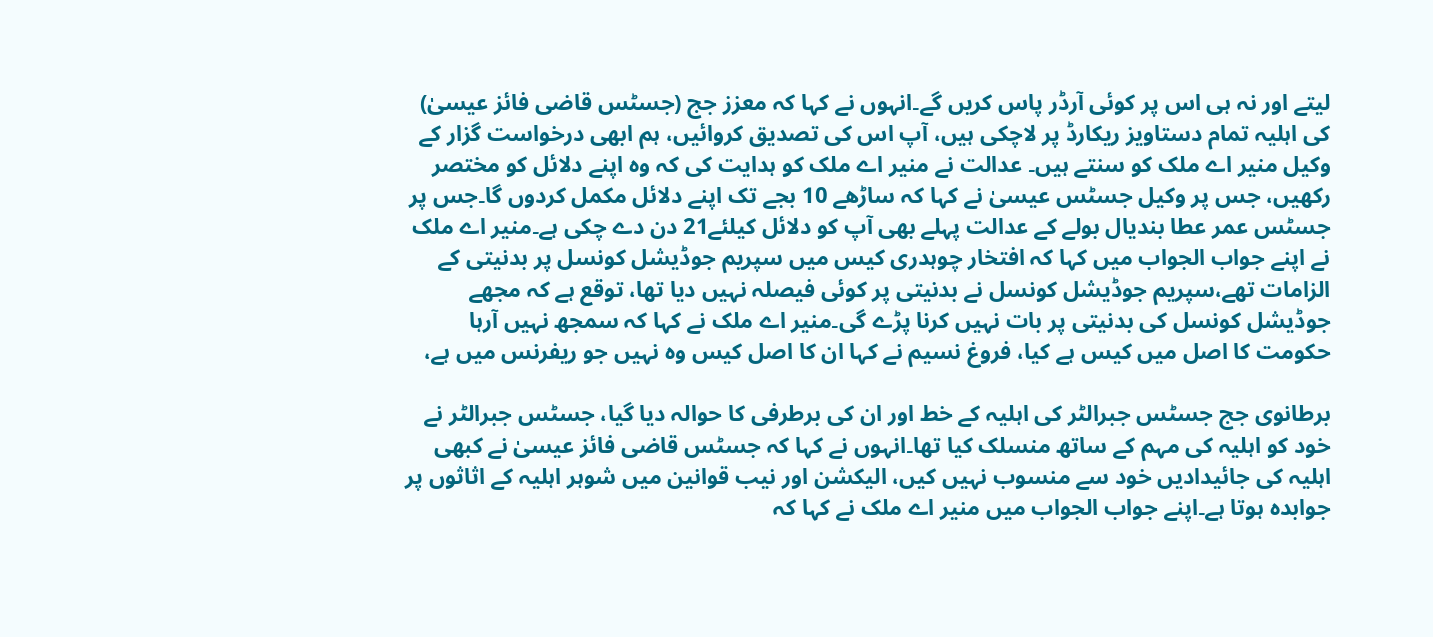لیتے اور نہ ہی اس پر کوئی آرڈر پاس کریں گے۔انہوں نے کہا کہ معزز جج (جسٹس قاضی فائز عیسیٰ) کی اہلیہ تمام دستاویز ریکارڈ پر لاچکی ہیں، آپ اس کی تصدیق کروائیں، ہم ابھی درخواست گزار کے وکیل منیر اے ملک کو سنتے ہیں۔ عدالت نے منیر اے ملک کو ہدایت کی کہ وہ اپنے دلائل کو مختصر رکھیں، جس پر وکیل جسٹس عیسیٰ نے کہا کہ ساڑھے 10 بجے تک اپنے دلائل مکمل کردوں گا۔جس پر جسٹس عمر عطا بندیال بولے کے عدالت پہلے بھی آپ کو دلائل کیلئے21 دن دے چکی ہے۔منیر اے ملک نے اپنے جواب الجواب میں کہا کہ افتخار چوہدری کیس میں سپریم جوڈیشل کونسل پر بدنیتی کے الزامات تھے،سپریم جوڈیشل کونسل نے بدنیتی پر کوئی فیصلہ نہیں دیا تھا، توقع ہے کہ مجھے جوڈیشل کونسل کی بدنیتی پر بات نہیں کرنا پڑے گی۔منیر اے ملک نے کہا کہ سمجھ نہیں آرہا حکومت کا اصل میں کیس ہے کیا، فروغ نسیم نے کہا ان کا اصل کیس وہ نہیں جو ریفرنس میں ہے،

برطانوی جج جسٹس جبرالٹر کی اہلیہ کے خط اور ان کی برطرفی کا حوالہ دیا گیا، جسٹس جبرالٹر نے خود کو اہلیہ کی مہم کے ساتھ منسلک کیا تھا۔انہوں نے کہا کہ جسٹس قاضی فائز عیسیٰ نے کبھی اہلیہ کی جائیدادیں خود سے منسوب نہیں کیں، الیکشن اور نیب قوانین میں شوہر اہلیہ کے اثاثوں پر جوابدہ ہوتا ہے۔اپنے جواب الجواب میں منیر اے ملک نے کہا کہ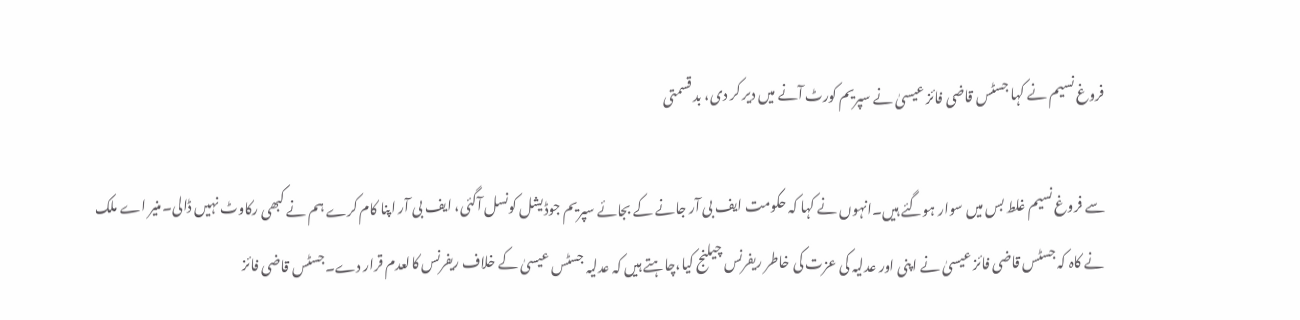فروغ نسیم نے کہا جسٹس قاضی فائز عیسیٰ نے سپریم کورٹ آنے میں دیر کر دی، بد قسمتی

سے فروغ نسیم غلط بس میں سوار ہوگئے ہیں۔انہوں نے کہا کہ حکومت ایف بی آر جانے کے بجائے سپریم جوڈیشل کونسل آگئی، ایف بی آر اپنا کام کرے ہم نے کبھی رکاوٹ نہیں ڈالی۔منیر اے ملک نے کاہ کہ جسٹس قاضی فائز عیسیٰ نے اپنی اور عدلیہ کی عزت کی خاطر ریفرنس چیلنج کیا،چاہتے ہیں کہ عدلیہ جسٹس عیسیٰ کے خلاف ریفرنس کالعدم قرار دے۔جسٹس قاضی فائز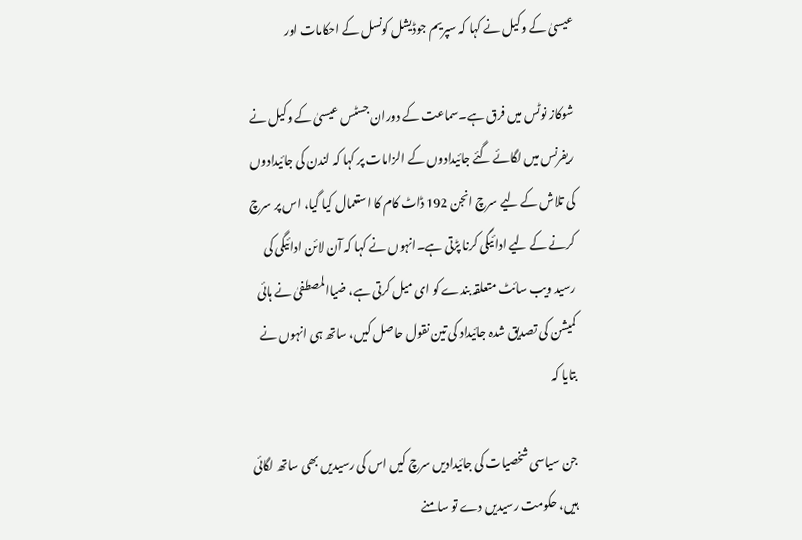عیسیٰ کے وکیل نے کہا کہ سپریم جوڈیشل کونسل کے احکامات اور

شوکاز نوٹس میں فرق ہے۔سماعت کے دوران جسٹس عیسیٰ کے وکیل نے ریفرنس میں لگائے گئے جائیدادوں کے الزامات پر کہا کہ لندن کی جائیدادوں کی تلاش کے لیے سرچ انجن 192 ڈاٹ کام کا استعمال کیا گیا، اس پر سرچ کرنے کے لیے ادائیگی کرنا پڑتی ہے۔انہوں نے کہا کہ آن لائن ادائیگی کی رسید ویب سائٹ متعلقہ بندے کو ای میل کرتی ہے، ضیاالمصطفیٰ نے ہائی کمیشن کی تصدیق شدہ جائیداد کی تین نقول حاصل کیں، ساتھ ہی انہوں نے بتایا کہ

جن سیاسی شخصیات کی جائیدادیں سرچ کیں اس کی رسیدیں بھی ساتھ لگائی ہیں، حکومت رسیدیں دے تو سامنے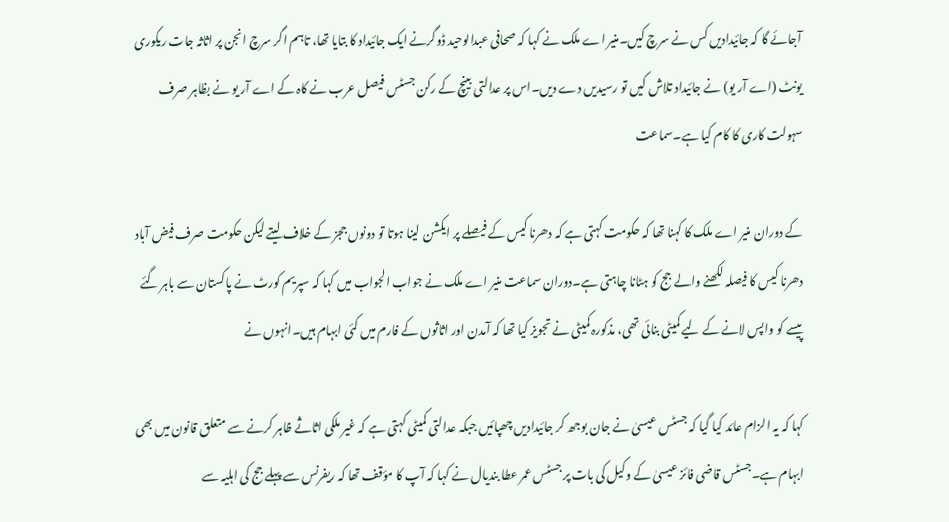آجائے گا کہ جائیدادیں کس نے سرچ کیں۔منیر اے ملک نے کہا کہ صحافی عبدالوحید ڈوگرنے ایک جائیداد کا بتایا تھا، تاہم اگر سرچ انجن پر اثاثہ جات ریکوری یونٹ (اے آر یو) نے جائیداد تلاش کیں تو رسیدیں دے دیں۔اس پر عدالتی بینچ کے رکن جسٹس فیصل عرب نے کاہ کے اے آر یو نے بظاہر صرف سہولت کاری کا کام کیا ہے۔سماعت

کے دوران منیر اے ملک کا کہنا تھا کہ حکومت کہتی ہے کہ دھرنا کیس کے فیصلے پر ایکشن لینا ہوتا تو دونوں ججز کے خلاف لیتے لیکن حکومت صرف فیض آباد دھرنا کیس کا فیصلہ لکھنے والے جج کو ہٹانا چاہتی ہے۔دوران سماعت منیر اے ملک نے جواب الجواب میں کہا کہ سپریم کورٹ نے پاکستان سے باہر گئے پیسے کو واپس لانے کے لیے کمیٹی بنائی تھی، مذکورہ کمیٹی نے تجویز کیا تھا کہ آمدن اور اثاثوں کے فارم میں کئی ابہام ہیں۔انہوں نے

کہا کہ یہ الزام عائد کیا گیا کہ جسٹس عیسیٰ نے جان بوجھ کر جائیدادیں چھپائیں جبکہ عدالتی کمیٹی کہتی ہے کہ غیر ملکی اثاثے ظاہر کرنے سے متعلق قانون میں بھی ابہام ہے۔جسٹس قاضی فائز عیسیٰ کے وکیل کی بات پر جسٹس عمر عطا بندیال نے کہا کہ آپ کا مؤقف تھا کہ ریفرنس سے پہلے جج کی اہلیہ سے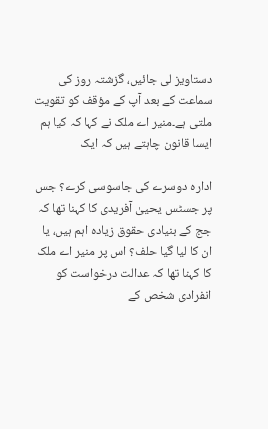دستاویز لی جائیں، گزشتہ روز کی سماعت کے بعد آپ کے مؤقف کو تقویت ملتی ہے۔منیر اے ملک نے کہا کہ کیا ہم ایسا قانون چاہتے ہیں کہ ایک

ادارہ دوسرے کی جاسوسی کرے؟ جس پر جسٹس یحییٰ آفریدی کا کہنا تھا کہ جج کے بنیادی حقوق زیادہ اہم ہیں، یا ان کا لیا گیا حلف؟ اس پر منیر اے ملک کا کہنا تھا کہ عدالت درخواست کو انفرادی شخص کے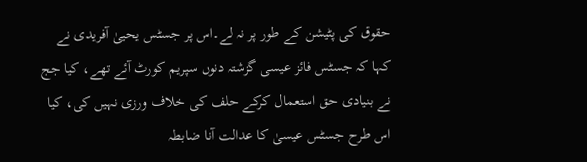حقوق کی پٹیشن کے طور پر نہ لے۔اس پر جسٹس یحییٰ آفریدی نے کہا کہ جسٹس فائز عیسی گزشتہ دنوں سپریم کورٹ آئے تھے، کیا جج نے بنیادی حق استعمال کرکے حلف کی خلاف ورزی نہیں کی، کیا اس طرح جسٹس عیسیٰ کا عدالت آنا ضابطہ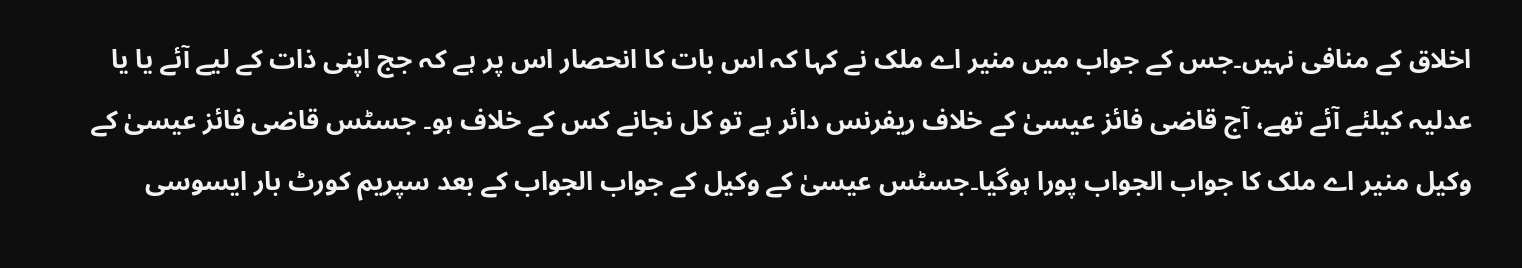اخلاق کے منافی نہیں۔جس کے جواب میں منیر اے ملک نے کہا کہ اس بات کا انحصار اس پر ہے کہ جج اپنی ذات کے لیے آئے یا یا عدلیہ کیلئے آئے تھے، آج قاضی فائز عیسیٰ کے خلاف ریفرنس دائر ہے تو کل نجانے کس کے خلاف ہو۔ جسٹس قاضی فائز عیسیٰ کے وکیل منیر اے ملک کا جواب الجواب پورا ہوگیا۔جسٹس عیسیٰ کے وکیل کے جواب الجواب کے بعد سپریم کورٹ بار ایسوسی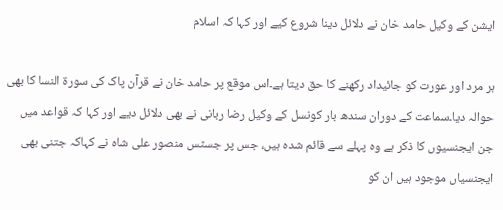ایشن کے وکیل حامد خان نے دلائل دینا شروع کیے اور کہا کہ اسلام

ہر مرد اور عورت کو جائیداد رکھنے کا حق دیتا ہے۔اس موقع پر حامد خان نے قرآن پاک کی سورۃ النسا کا بھی حوالہ دیا۔سماعت کے دوران سندھ بار کونسل کے وکیل رضا ربانی نے بھی دلائل دیے اور کہا کہ قواعد میں جن ایجنسیوں کا ذکر ہے وہ پہلے سے قائم شدہ ہیں، جس پر جسٹس منصور علی شاہ نے کہاکہ جتنی بھی ایجنسیاں موجود ہیں ان کو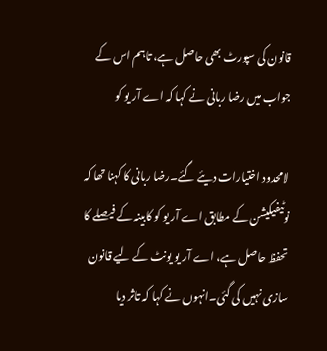قانون کی سپورٹ بھی حاصل ہے، تاہم اس کے جواب میں رضا ربانی نے کہا کہ اے آر یو کو

لامحدود اختیارات دیئے گئے۔رضا ربانی کا کہنا تھا کہ نوٹیفیکیشن کے مطابق اے آر یو کو کابینہ کے فیصلے کا تحفظ حاصل ہے، اے آر یو یونٹ کے لیے قانون سازی نہیں کی گئی۔انہوں نے کہا کہ تاثر دیا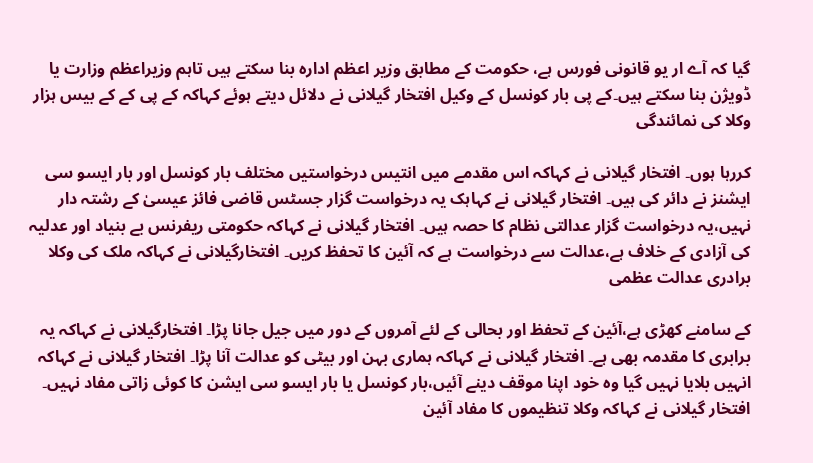گیا کہ آے ار یو قانونی فورس ہے، حکومت کے مطابق وزیر اعظم ادارہ بنا سکتے ہیں تاہم وزیراعظم وزارت یا ڈویژن بنا سکتے ہیں۔کے پی بار کونسل کے وکیل افتخار گیلانی نے دلائل دیتے ہوئے کہاکہ کے پی کے کے بیس ہزار وکلا کی نمائندگی

کررہا ہوں۔ افتخار گیلانی نے کہاکہ اس مقدمے میں انتیس درخواستیں مختلف بار کونسل اور بار ایسو سی ایشنز نے دائر کی ہیں۔ افتخار گیلانی نے کہاہک یہ درخواست گزار جسٹس قاضی فائز عیسیٰ کے رشتہ دار نہیں،یہ درخواست گزار عدالتی نظام کا حصہ ہیں۔ افتخار گیلانی نے کہاکہ حکومتی ریفرنس بے بنیاد اور عدلیہ کی آزادی کے خلاف ہے،عدالت سے درخواست ہے کہ آئین کا تحفظ کریں۔ افتخارگیلانی نے کہاکہ ملک کی وکلا برادری عدالت عظمی

کے سامنے کھڑی ہے،آئین کے تحفظ اور بحالی کے لئے آمروں کے دور میں جیل جانا پڑا۔ افتخارگیلانی نے کہاکہ یہ برابری کا مقدمہ بھی ہے۔ افتخار گیلانی نے کہاکہ ہماری بہن اور بیٹی کو عدالت آنا پڑا۔ افتخار گیلانی نے کہاکہ انہیں بلایا نہیں گیا وہ خود اپنا موقف دینے آئیں،بار کونسل یا بار ایسو سی ایشن کا کوئی زاتی مفاد نہیں۔ افتخار گیلانی نے کہاکہ وکلا تنظیموں کا مفاد آئین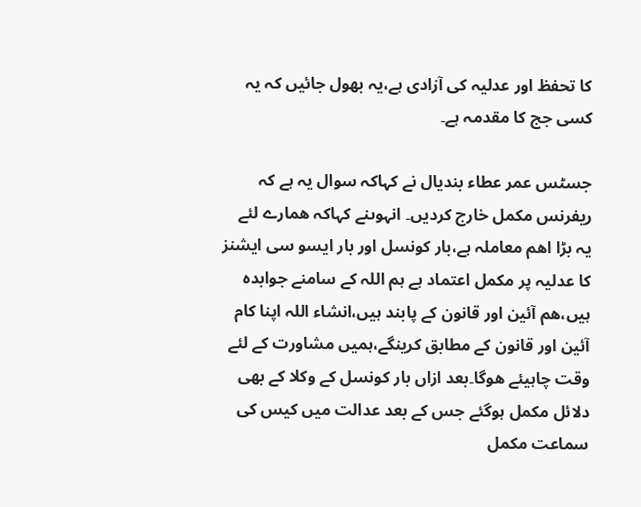کا تحفظ اور عدلیہ کی آزادی ہے،یہ بھول جائیں کہ یہ کسی جج کا مقدمہ ہے۔

جسٹس عمر عطاء بندیال نے کہاکہ سوال یہ ہے کہ ریفرنس مکمل خارج کردیں۔ انہوںنے کہاکہ ھمارے لئے یہ بڑا اھم معاملہ ہے،بار کونسل اور بار ایسو سی ایشنز کا عدلیہ پر مکمل اعتماد ہے ہم اللہ کے سامنے جوابدہ ہیں،ھم آئین اور قانون کے پابند ہیں،انشاء اللہ اپنا کام آئین اور قانون کے مطابق کرینگے،ہمیں مشاورت کے لئے وقت چاہیئے ھوگا۔بعد ازاں بار کونسل کے وکلا کے بھی دلائل مکمل ہوگئے جس کے بعد عدالت میں کیس کی سماعت مکمل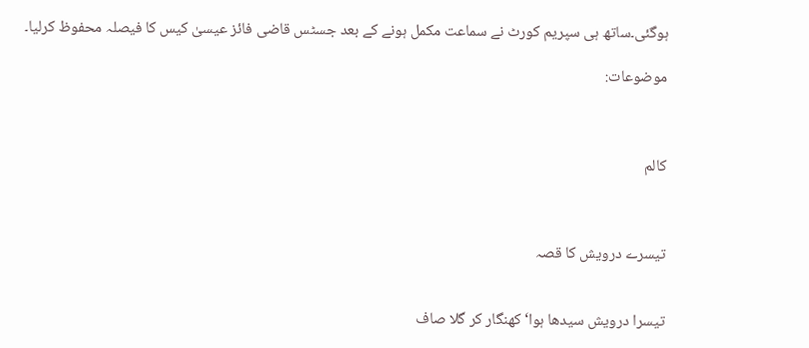ہوگئی۔ساتھ ہی سپریم کورٹ نے سماعت مکمل ہونے کے بعد جسٹس قاضی فائز عیسیٰ کیس کا فیصلہ محفوظ کرلیا۔

موضوعات:



کالم



تیسرے درویش کا قصہ


تیسرا درویش سیدھا ہوا‘ کھنگار کر گلا صاف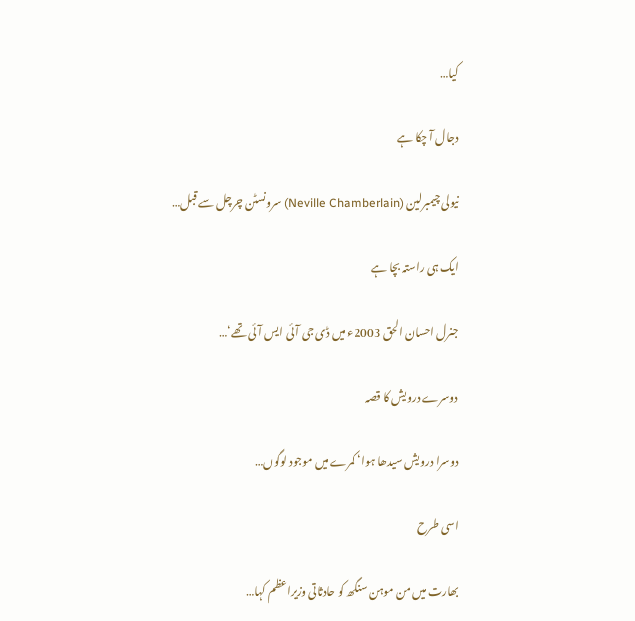کیا…

دجال آ چکا ہے

نیولی چیمبرلین (Neville Chamberlain) سرونسٹن چرچل سے قبل…

ایک ہی راستہ بچا ہے

جنرل احسان الحق 2003ء میں ڈی جی آئی ایس آئی تھے‘…

دوسرے درویش کا قصہ

دوسرا درویش سیدھا ہوا‘ کمرے میں موجود لوگوں…

اسی طرح

بھارت میں من موہن سنگھ کو حادثاتی وزیراعظم کہا…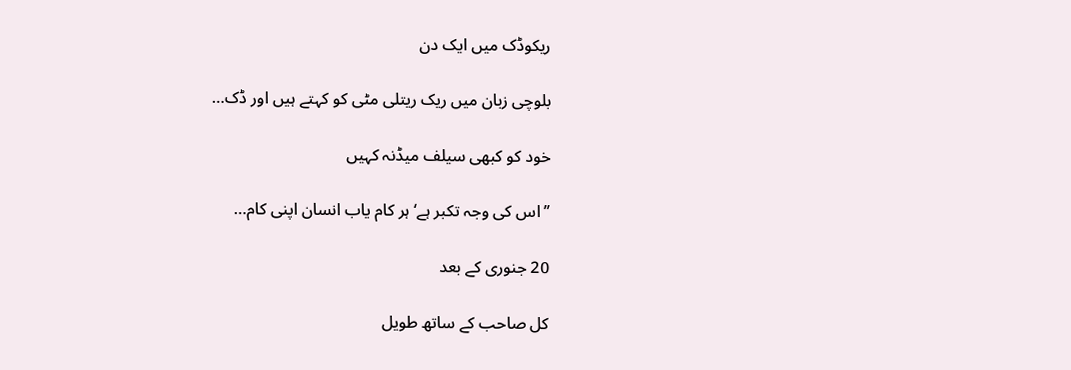ریکوڈک میں ایک دن

بلوچی زبان میں ریک ریتلی مٹی کو کہتے ہیں اور ڈک…

خود کو کبھی سیلف میڈنہ کہیں

’’اس کی وجہ تکبر ہے‘ ہر کام یاب انسان اپنی کام…

20 جنوری کے بعد

کل صاحب کے ساتھ طویل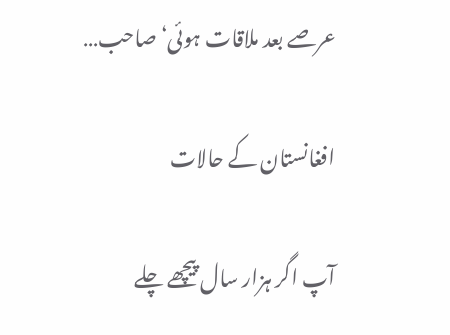عرصے بعد ملاقات ہوئی‘ صاحب…

افغانستان کے حالات

آپ اگر ہزار سال پیچھے چلے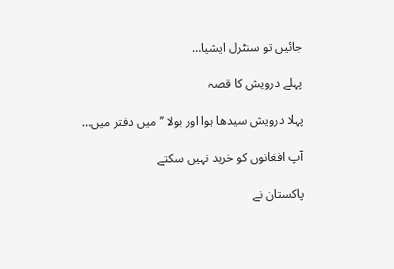جائیں تو سنٹرل ایشیا…

پہلے درویش کا قصہ

پہلا درویش سیدھا ہوا اور بولا ’’میں دفتر میں…

آپ افغانوں کو خرید نہیں سکتے

پاکستان نے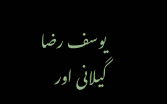یوسف رضا گیلانی اور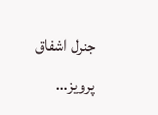جنرل اشفاق پرویز…